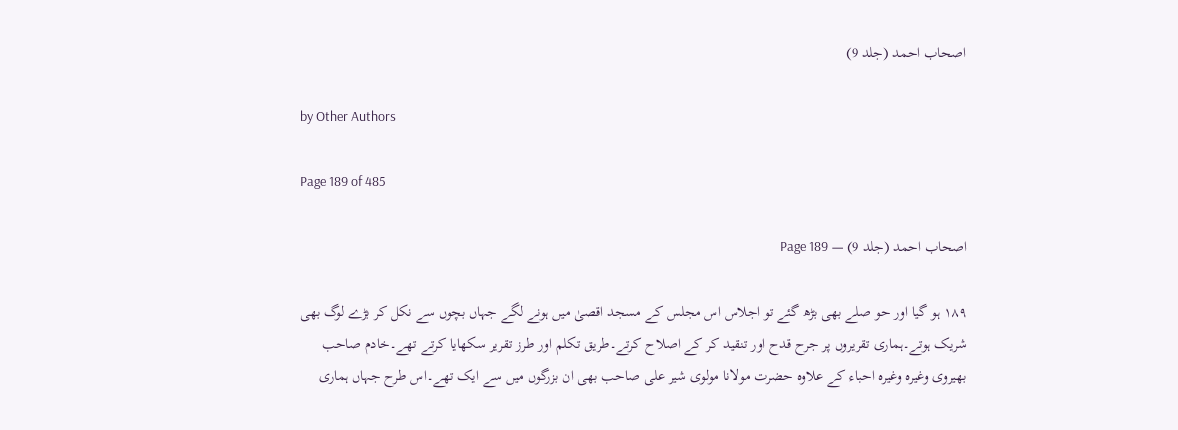اصحاب احمد (جلد 9)

by Other Authors

Page 189 of 485

اصحاب احمد (جلد 9) — Page 189

۱۸۹ ہو گیا اور حو صلے بھی بڑھ گئے تو اجلاس اس مجلس کے مسجد اقصیٰ میں ہونے لگے جہاں بچوں سے نکل کر بڑے لوگ بھی شریک ہوتے۔ہماری تقریروں پر جرح قدح اور تنقید کر کے اصلاح کرتے۔طریق تکلم اور طرز تقریر سکھایا کرتے تھے۔خادم صاحب بھیروی وغیرہ وغیرہ احباء کے علاوہ حضرت مولانا مولوی شیر علی صاحب بھی ان بزرگوں میں سے ایک تھے۔اس طرح جہاں ہماری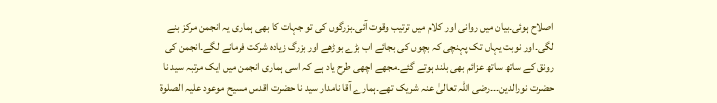اصلاح ہوئی۔بیان میں روانی اور کلام میں ترتیب وقوت آئی۔بزرگوں کی تو جہات کا بھی ہماری یہ انجمن مرکز بنے لگی۔اور نوبت یہاں تک پہنچی کہ بچوں کی بجائے اب بڑے بوڑھے اور بزرگ زیادہ شرکت فرمانے لگے۔انجمن کی رونق کے ساتھ ساتھ عزائم بھی بلند ہوتے گئے۔مجھے اچھی طرح یاد ہے کہ اسی ہماری انجمن میں ایک مرتبہ سید نا حضرت نورالدین۔۔۔رضی اللہ تعالیٰ عنہ شریک تھے۔ہمارے آقا نامدار سید نا حضرت اقدس مسیح موعود علیہ الصلوۃ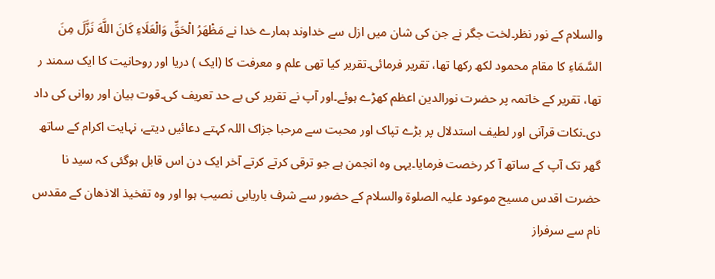والسلام کے نور نظر۔لخت جگر نے جن کی شان میں ازل سے خداوند ہمارے خدا نے مَظْهَرُ الْحَقِّ وَالْعَلَاءِ كَانَ اللَّهَ نَزَّلَ مِنَ السَّمَاءِ کا مقام محمود لکھ رکھا تھا، تقریر فرمائی۔تقریر کیا تھی علم و معرفت کا (ایک ) دریا اور روحانیت کا ایک سمند ر تھا، تقریر کے خاتمہ پر حضرت نورالدین اعظم کھڑے ہوئے۔اور آپ نے تقریر کی بے حد تعریف کی۔قوت بیان اور روانی کی داد دی۔نکات قرآنی اور لطیف استدلال پر بڑے تپاک اور محبت سے مرحبا جزاک اللہ کہتے دعائیں دیتے، نہایت اکرام کے ساتھ گھر تک آپ کے ساتھ آ کر رخصت فرمایا۔یہی وہ انجمن ہے جو ترقی کرتے کرتے آخر ایک دن اس قابل ہوگئی کہ سید نا حضرت اقدس مسیح موعود علیہ الصلوۃ والسلام کے حضور سے شرف باریابی نصیب ہوا اور وہ تفخیذ الاذھان کے مقدس نام سے سرفراز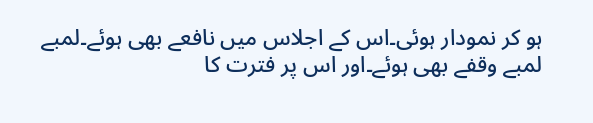ہو کر نمودار ہوئی۔اس کے اجلاس میں نافعے بھی ہوئے۔لمبے لمبے وقفے بھی ہوئے۔اور اس پر فترت کا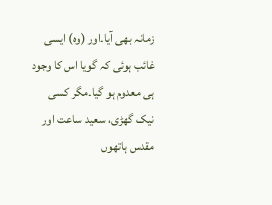زمانہ بھی آیا۔اور (وہ) ایسی غائب ہوئی کہ گویا اس کا وجود ہی معدوم ہو گیا۔مگر کسی نیک گھڑی، سعید ساعت اور مقدس ہاتھوں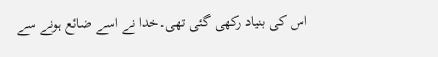اس کی بنیاد رکھی گئی تھی۔خدا نے اسے ضائع ہونے سے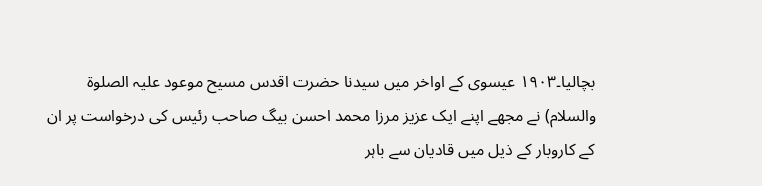بچالیا۔۱۹۰۳ عیسوی کے اواخر میں سیدنا حضرت اقدس مسیح موعود علیہ الصلوۃ والسلام) نے مجھے اپنے ایک عزیز مرزا محمد احسن بیگ صاحب رئیس کی درخواست پر ان کے کاروبار کے ذیل میں قادیان سے باہر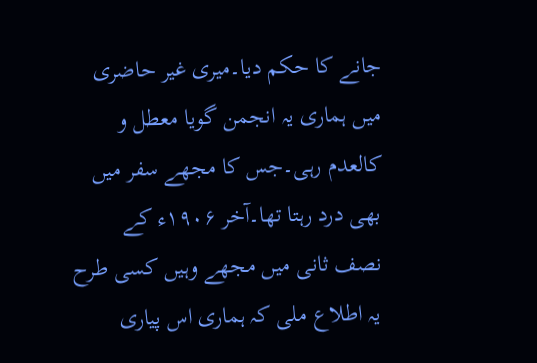جانے کا حکم دیا۔میری غیر حاضری میں ہماری یہ انجمن گویا معطل و کالعدم رہی۔جس کا مجھے سفر میں بھی درد رہتا تھا۔آخر ۱۹۰۶ء کے نصف ثانی میں مجھے وہیں کسی طرح یہ اطلاع ملی کہ ہماری اس پیاری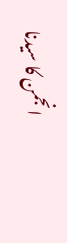انجمن کا سیدنا